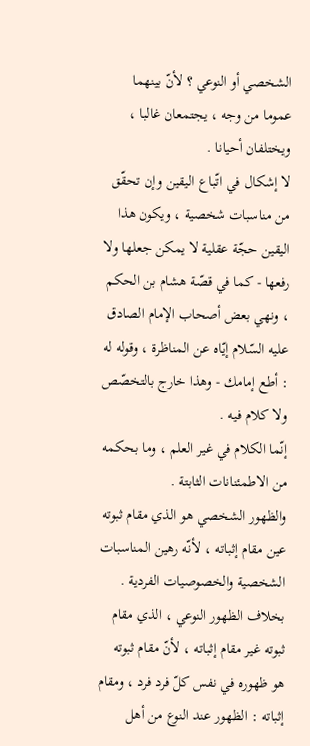الشخصي أو النوعي ؟ لأنّ بينهما عموما من وجه ، يجتمعان غالبا ، ويختلفان أحيانا .
لا إشكال في اتّباع اليقين وإن تحقّق من مناسبات شخصية ، ويكون هذا اليقين حجّة عقلية لا يمكن جعلها ولا رفعها - كما في قصّة هشام بن الحكم ، ونهي بعض أصحاب الإمام الصادق عليه السّلام إيّاه عن المناظرة ، وقوله له : أطع إمامك - وهذا خارج بالتخصّص ولا كلام فيه .
إنّما الكلام في غير العلم ، وما بحكمه من الاطمئنانات الثابتة .
والظهور الشخصي هو الذي مقام ثبوته عين مقام إثباته ، لأنّه رهين المناسبات الشخصية والخصوصيات الفردية .
بخلاف الظهور النوعي ، الذي مقام ثبوته غير مقام إثباته ، لأنّ مقام ثبوته هو ظهوره في نفس كلّ فرد فرد ، ومقام إثباته : الظهور عند النوع من أهل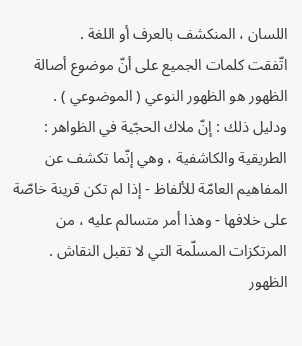اللسان ، المنكشف بالعرف أو اللغة .
اتّفقت كلمات الجميع على أنّ موضوع أصالة الظهور هو الظهور النوعي ( الموضوعي ) .
ودليل ذلك : إنّ ملاك الحجّية في الظواهر : الطريقية والكاشفية ، وهي إنّما تكشف عن المفاهيم العامّة للألفاظ - إذا لم تكن قرينة خاصّة على خلافها - وهذا أمر متسالم عليه ، من المرتكزات المسلّمة التي لا تقبل النقاش .
الظهور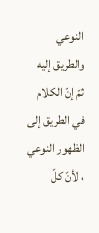النوعي والطريق إليه
ثمّ إنّ الكلام في الطريق إلى الظهور النوعي ، لأنّ كلّ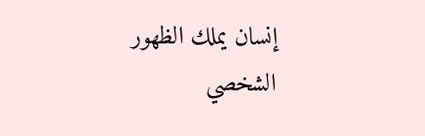إنسان يملك الظهور الشخصي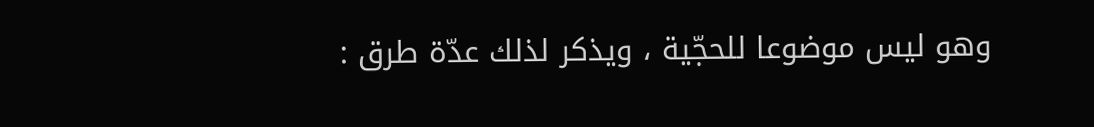وهو ليس موضوعا للحجّية ، ويذكر لذلك عدّة طرق :